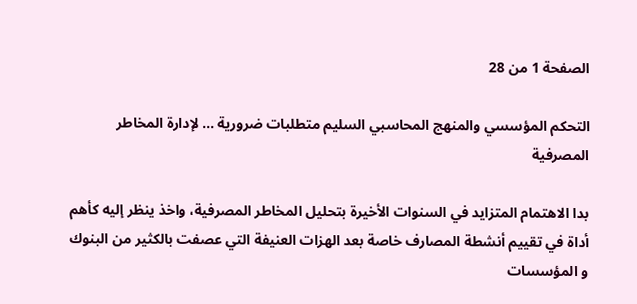الصفحة 1 من 28

التحكم المؤسسي والمنهج المحاسبي السليم متطلبات ضرورية ... لإدارة المخاطر المصرفية

بدا الاهتمام المتزايد في السنوات الأخيرة بتحليل المخاطر المصرفية، واخذ ينظر إليه كأهم أداة في تقييم أنشطة المصارف خاصة بعد الهزات العنيفة التي عصفت بالكثير من البنوك و المؤسسات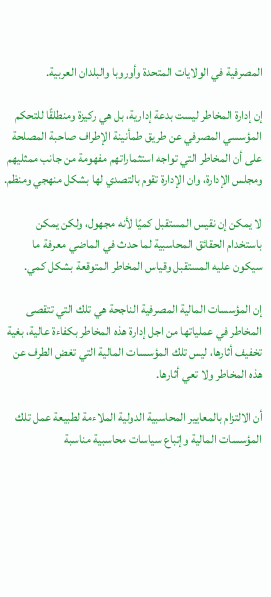المصرفية في الولايات المتحدة وأوروبا والبلدان العربية.

إن إدارة المخاطر ليست بدعة إدارية، بل هي ركيزة ومنطلقًا للتحكم المؤسسي المصرفي عن طريق طمأنينة الإطراف صاحبة المصلحة على أن المخاطر التي تواجه استثماراتهم مفهومة من جانب ممثليهم ومجلس الإدارة، وان الإدارة تقوم بالتصدي لها بشكل منهجي ومنظم.

لا يمكن إن نقيس المستقبل كميًا لأنه مجهول، ولكن يمكن باستخدام الحقائق المحاسبية لما حدث في الماضي معرفة ما سيكون عليه المستقبل وقياس المخاطر المتوقعة بشكل كمي.

إن المؤسسات المالية المصرفية الناجحة هي تلك التي تتقصى المخاطر في عملياتها من اجل إدارة هذه المخاطر بكفاءة عالية، بغية تخفيف أثارها، ليس تلك المؤسسات المالية التي تغض الطرف عن هذه المخاطر ولا تعي أثارها.

أن الالتزام بالمعايير المحاسبية الدولية الملاءمة لطبيعة عمل تلك المؤسسات المالية وإتباع سياسات محاسبية مناسبة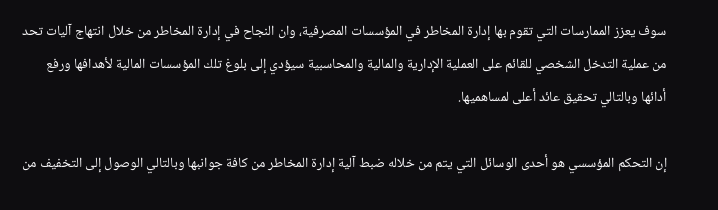سوف يعزز الممارسات التي تقوم بها إدارة المخاطر في المؤسسات المصرفية، وان النجاح في إدارة المخاطر من خلال انتهاج آليات تحد من عملية التدخل الشخصي للقائم على العملية الإدارية والمالية والمحاسبية سيؤدي إلى بلوغ تلك المؤسسات المالية لأهدافها ورفع أدائها وبالتالي تحقيق عائد أعلى لمساهميها.

إن التحكم المؤسسي هو أحدى الوسائل التي يتم من خلاله ضبط آلية إدارة المخاطر من كافة جوانبها وبالتالي الوصول إلى التخفيف من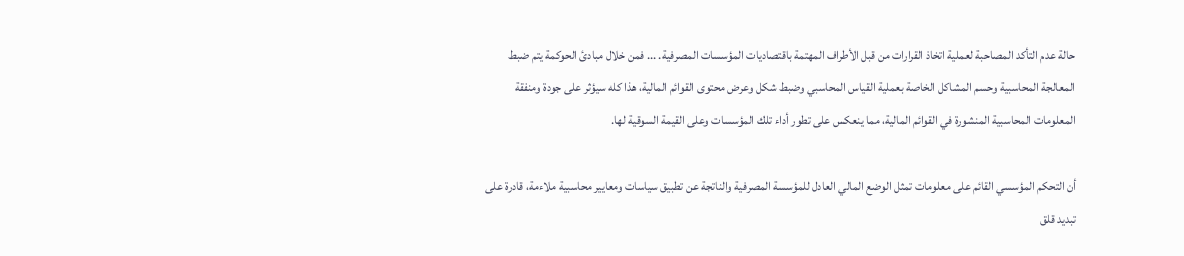حالة عدم التأكد المصاحبة لعملية اتخاذ القرارات من قبل الأطراف المهتمة باقتصاديات المؤسسات المصرفية. ... فمن خلال مبادئ الحوكمة يتم ضبط المعالجة المحاسبية وحسم المشاكل الخاصة بعملية القياس المحاسبي وضبط شكل وعرض محتوى القوائم المالية، هذا كله سيؤثر على جودة ومنفقة المعلومات المحاسبية المنشورة في القوائم المالية، مما ينعكس على تطور أداء تلك المؤسسات وعلى القيمة السوقية لها.

أن التحكم المؤسسي القائم على معلومات تمثل الوضع المالي العادل للمؤسسة المصرفية والناتجة عن تطبيق سياسات ومعايير محاسبية ملاءمة، قادرة على تبديد قلق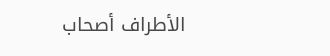الأطراف أصحاب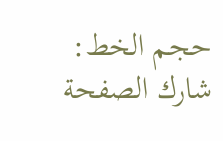حجم الخط:
شارك الصفحة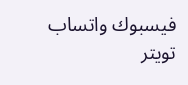فيسبوك واتساب تويتر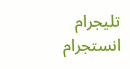تليجرام انستجرام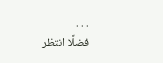. . .
فضلًا انتظر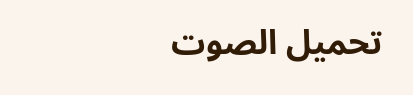تحميل الصوت